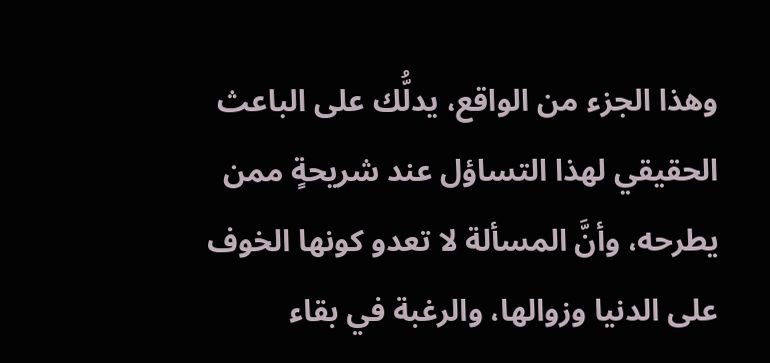وهذا الجزء من الواقع، يدلُّك على الباعث الحقيقي لهذا التساؤل عند شريحةٍ ممن يطرحه، وأنَّ المسألة لا تعدو كونها الخوف على الدنيا وزوالها، والرغبة في بقاء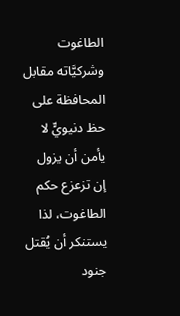الطاغوت وشركيَّاته مقابل المحافظة على حظ دنيويٍّ لا يأمن أن يزول إن تزعزع حكم الطاغوت، لذا يستنكر أن يُقتل جنود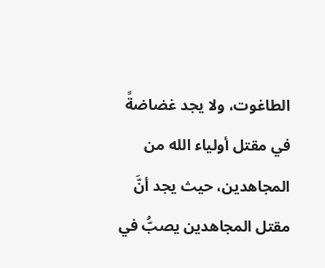الطاغوت، ولا يجد غضاضةً في مقتل أولياء الله من المجاهدين، حيث يجد أنَّ مقتل المجاهدين يصبُّ في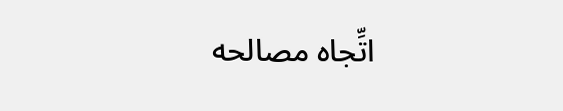اتِّجاه مصالحه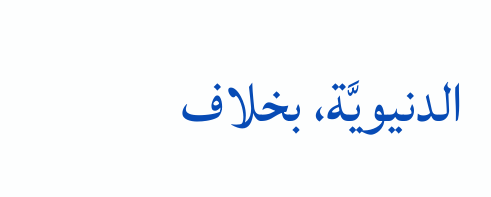الدنيويَّة، بخلاف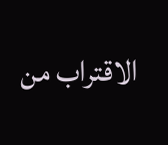الاقتراب من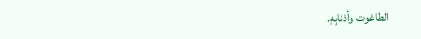الطاغوت وأذنابِهِ.